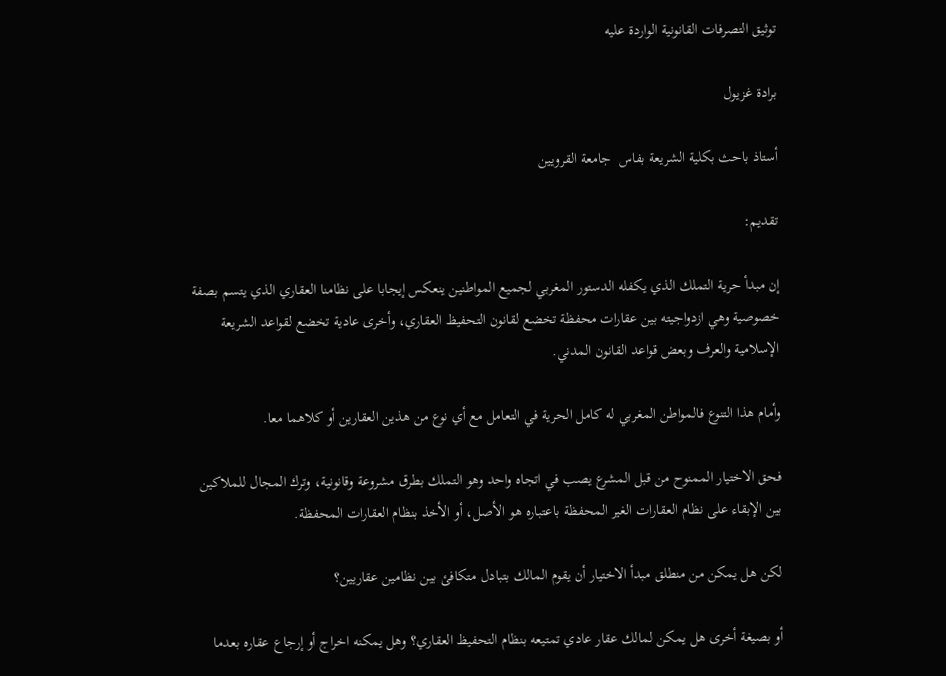توثيق التصرفات القانونية الواردة عليه

برادة غزيول

أستاذ باحث بكلية الشريعة بفاس  جامعة القرويين

تقديم:

إن مبدأ حرية التملك الذي يكفله الدستور المغربي لجميع المواطنين ينعكس إيجابا على نظامنا العقاري الذي يتسم بصفة خصوصية وهي ازدواجيته بين عقارات محفظة تخضع لقانون التحفيظ العقاري، وأخرى عادية تخضع لقواعد الشريعة الإسلامية والعرف وبعض قواعد القانون المدني.

وأمام هذا التنوع فالمواطن المغربي له كامل الحرية في التعامل مع أي نوع من هذين العقارين أو كلاهما معا.

فحق الاختيار الممنوح من قبل المشرع يصب في اتجاه واحد وهو التملك بطرق مشروعة وقانونية، وترك المجال للملاكين بين الإبقاء على نظام العقارات الغير المحفظة باعتباره هو الأصل، أو الأخذ بنظام العقارات المحفظة.

لكن هل يمكن من منطلق مبدأ الاختيار أن يقوم المالك بتبادل متكافئ بين نظامين عقاريين؟

أو بصيغة أخرى هل يمكن لمالك عقار عادي تمتيعه بنظام التحفيظ العقاري؟ وهل يمكنه اخراج أو إرجاع عقاره بعدما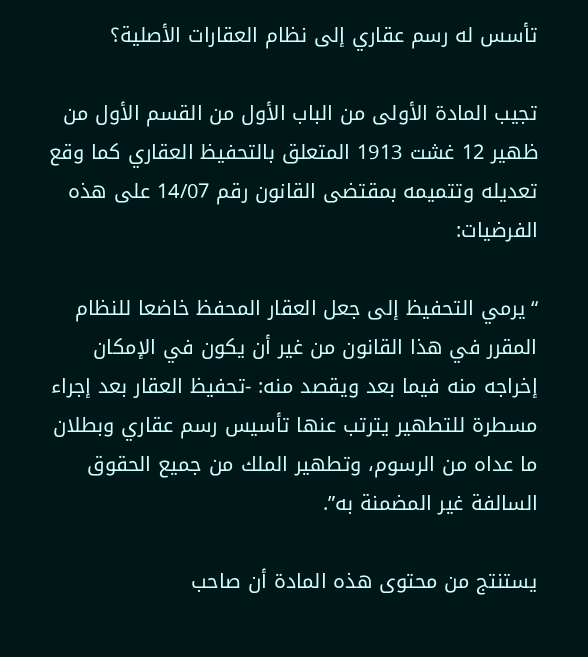تأسس له رسم عقاري إلى نظام العقارات الأصلية؟

تجيب المادة الأولى من الباب الأول من القسم الأول من ظهير 12 غشت 1913 المتعلق بالتحفيظ العقاري كما وقع تعديله وتتميمه بمقتضى القانون رقم 14/07 على هذه الفرضيات:

“يرمي التحفيظ إلى جعل العقار المحفظ خاضعا للنظام المقرر في هذا القانون من غير أن يكون في الإمكان إخراجه منه فيما بعد ويقصد منه: -تحفيظ العقار بعد إجراء مسطرة للتطهير يترتب عنها تأسيس رسم عقاري وبطلان ما عداه من الرسوم، وتطهير الملك من جميع الحقوق السالفة غير المضمنة به”.

يستنتج من محتوى هذه المادة أن صاحب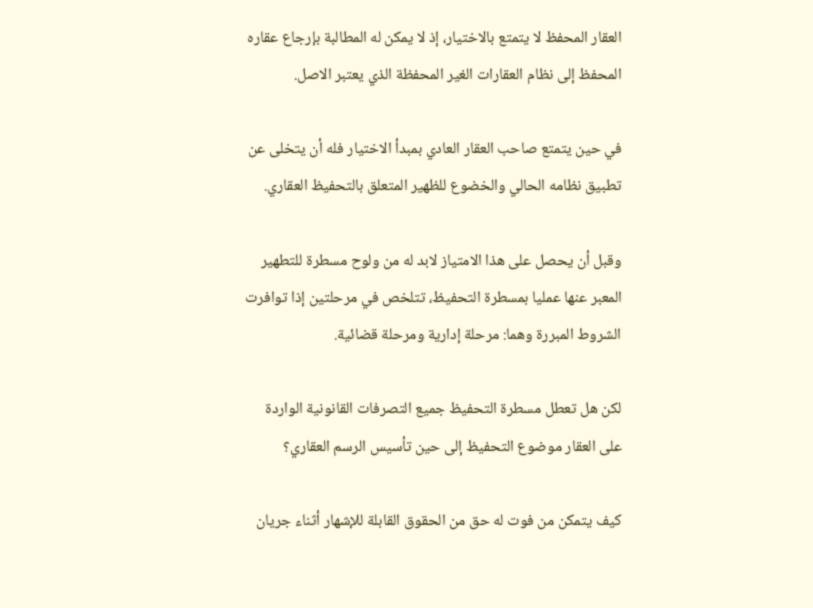العقار المحفظ لا يتمتع بالاختيار، إذ لا يمكن له المطالبة بإرجاع عقاره المحفظ إلى نظام العقارات الغير المحفظة الذي يعتبر الاصل.

في حين يتمتع صاحب العقار العادي بمبدأ الاختيار فله أن يتخلى عن تطبيق نظامه الحالي والخضوع للظهير المتعلق بالتحفيظ العقاري.

وقبل أن يحصل على هذا الامتياز لابد له من ولوح مسطرة للتطهير المعبر عنها عمليا بمسطرة التحفيظ، تتلخص في مرحلتين إذا توافرت الشروط المبررة وهما: مرحلة إدارية ومرحلة قضائية.

لكن هل تعطل مسطرة التحفيظ جميع التصرفات القانونية الواردة على العقار موضوع التحفيظ إلى حين تأسيس الرسم العقاري؟

كيف يتمكن من فوت له حق من الحقوق القابلة للإشهار أثناء جريان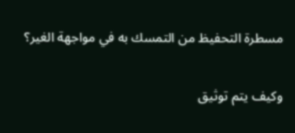مسطرة التحفيظ من التمسك به في مواجهة الغير؟

وكيف يتم توثيق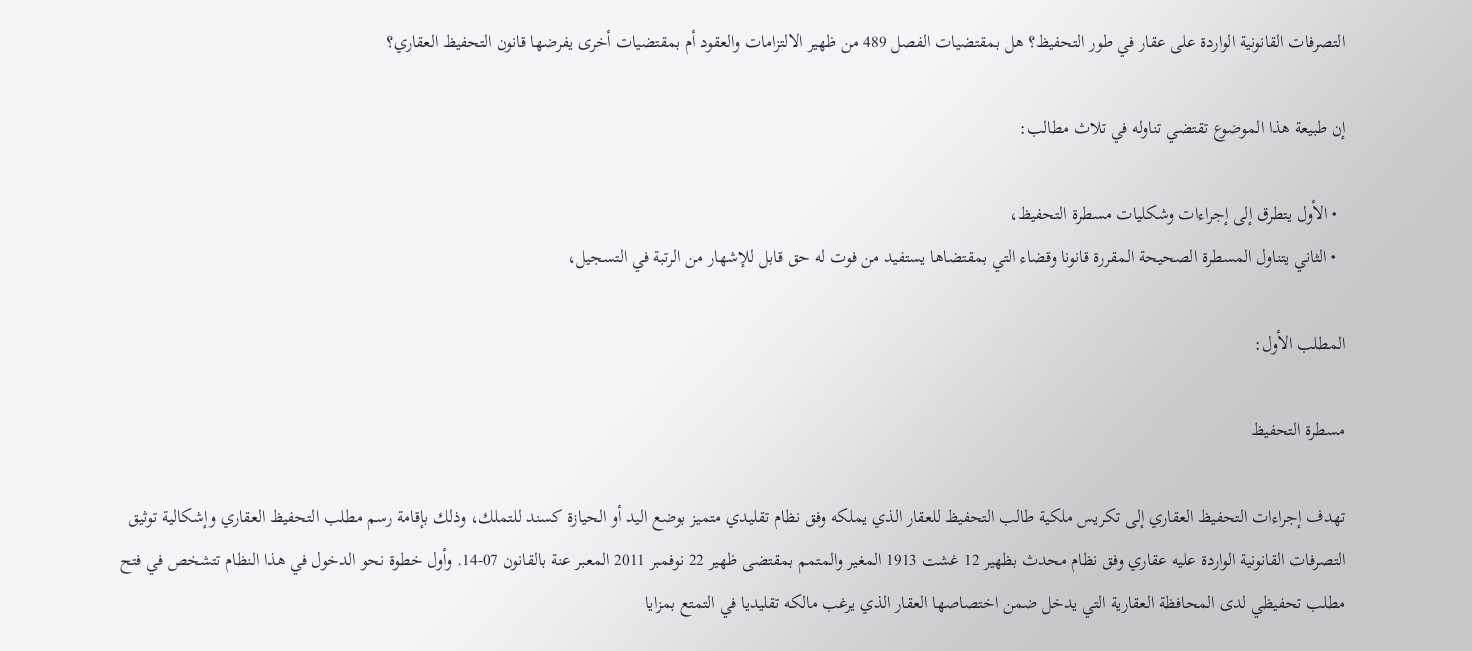التصرفات القانونية الواردة على عقار في طور التحفيظ؟ هل بمقتضيات الفصل 489 من ظهير الالتزامات والعقود أم بمقتضيات أخرى يفرضها قانون التحفيظ العقاري؟

إن طبيعة هذا الموضوع تقتضي تناوله في تلاث مطالب:

  • الأول يتطرق إلى إجراءات وشكليات مسطرة التحفيظ،
  • الثاني يتناول المسطرة الصحيحة المقررة قانونا وقضاء التي بمقتضاها يستفيد من فوت له حق قابل للإشهار من الرتبة في التسجيل،

المطلب الأول:

مسطرة التحفيظ

تهدف إجراءات التحفيظ العقاري إلى تكريس ملكية طالب التحفيظ للعقار الذي يملكه وفق نظام تقليدي متميز بوضع اليد أو الحيازة كسند للتملك، وذلك بإقامة رسم مطلب التحفيظ العقاري وإشكالية توثيق التصرفات القانونية الواردة عليه عقاري وفق نظام محدث بظهير 12 غشت 1913 المغير والمتمم بمقتضى ظهير 22 نوفمبر 2011 المعبر عنة بالقانون 07-14. وأول خطوة نحو الدخول في هذا النظام تتشخص في فتح مطلب تحفيظي لدى المحافظة العقارية التي يدخل ضمن اختصاصها العقار الذي يرغب مالكه تقليديا في التمتع بمزايا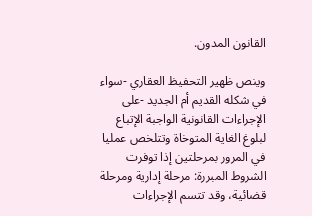القانون المدون.

وينص ظهير التحفيظ العقاري -سواء في شكله القديم أم الجديد -على الإجراءات القانونية الواجبة الإتباع لبلوغ الغاية المتوخاة وتتلخص عمليا في المرور بمرحلتين إذا توفرت الشروط المبررة: مرحلة إدارية ومرحلة قضائية، وقد تتسم الإجراءات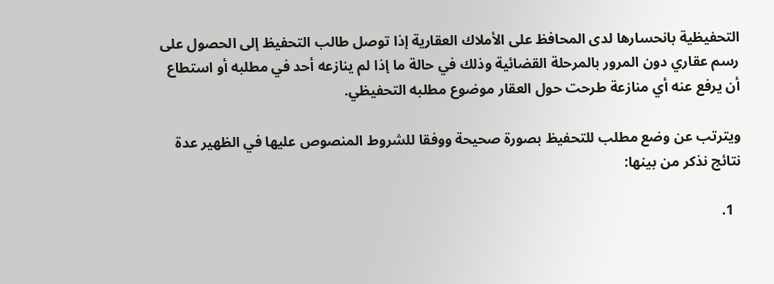التحفيظية بانحسارها لدى المحافظ على الأملاك العقارية إذا توصل طالب التحفيظ إلى الحصول على رسم عقاري دون المرور بالمرحلة القضائية وذلك في حالة ما إذا لم ينازعه أحد في مطلبه أو استطاع أن يرفع عنه أي منازعة طرحت حول العقار موضوع مطلبه التحفيظي.

ويترتب عن وضع مطلب للتحفيظ بصورة صحيحة ووفقا للشروط المنصوص عليها في الظهير عدة نتائج نذكر من بينها:

  1.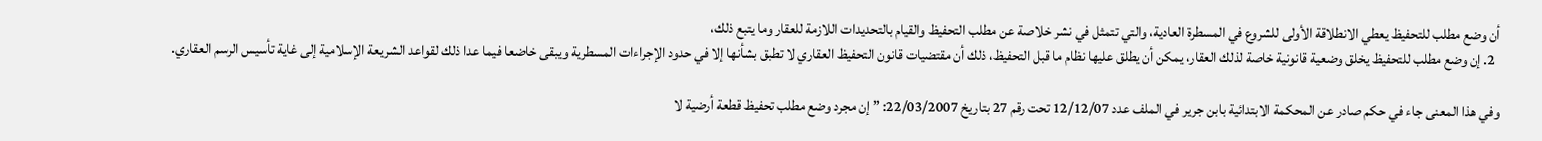أن وضع مطلب للتحفيظ يعطي الانطلاقة الأولى للشروع في المسطرة العادية، والتي تتمثل في نشر خلاصة عن مطلب التحفيظ والقيام بالتحديدات اللازمة للعقار وما يتبع ذلك،
  2. إن وضع مطلب للتحفيظ يخلق وضعية قانونية خاصة لذلك العقار، يمكن أن يطلق عليها نظام ما قبل التحفيظ، ذلك أن مقتضيات قانون التحفيظ العقاري لا تطبق بشأنها إلا في حدود الإجراءات المسطرية ويبقى خاضعا فيما عدا ذلك لقواعد الشريعة الإسلامية إلى غاية تأسيس الرسم العقاري.

وفي هذا المعنى جاء في حكم صادر عن المحكمة الابتدائية بابن جرير في الملف عدد 12/12/07 تحت رقم 27 بتاريخ 22/03/2007: ” إن مجرد وضع مطلب تحفيظ قطعة أرضية لا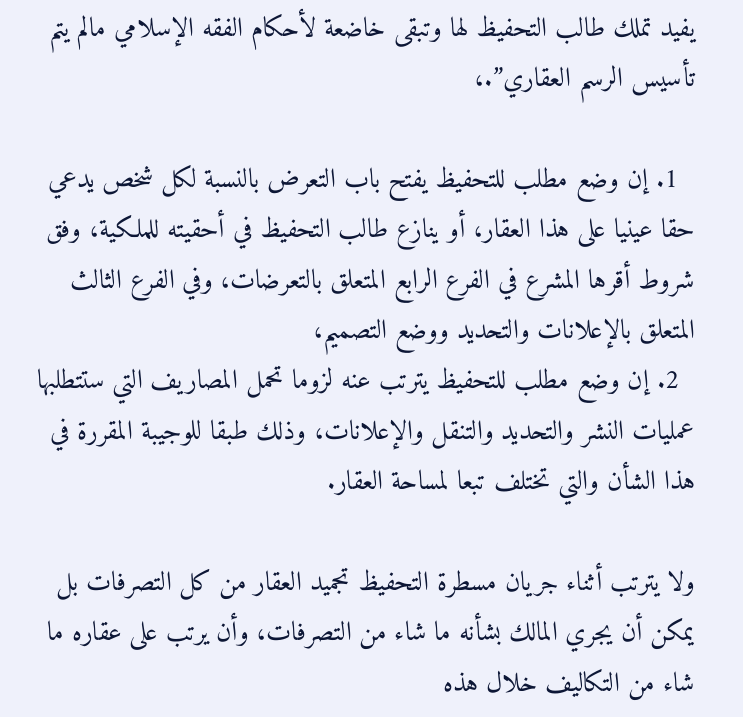يفيد تملك طالب التحفيظ لها وتبقى خاضعة لأحكام الفقه الإسلامي مالم يتم تأسيس الرسم العقاري”.،

  1. إن وضع مطلب للتحفيظ يفتح باب التعرض بالنسبة لكل شخص يدعي حقا عينيا على هذا العقار، أو ينازع طالب التحفيظ في أحقيته للملكية، وفق شروط أقرها المشرع في الفرع الرابع المتعلق بالتعرضات، وفي الفرع الثالث المتعلق بالإعلانات والتحديد ووضع التصميم،
  2. إن وضع مطلب للتحفيظ يترتب عنه لزوما تحمل المصاريف التي ستتطلبها عمليات النشر والتحديد والتنقل والإعلانات، وذلك طبقا للوجيبة المقررة في هذا الشأن والتي تختلف تبعا لمساحة العقار.

ولا يترتب أثناء جريان مسطرة التحفيظ تجميد العقار من كل التصرفات بل يمكن أن يجري المالك بشأنه ما شاء من التصرفات، وأن يرتب على عقاره ما شاء من التكاليف خلال هذه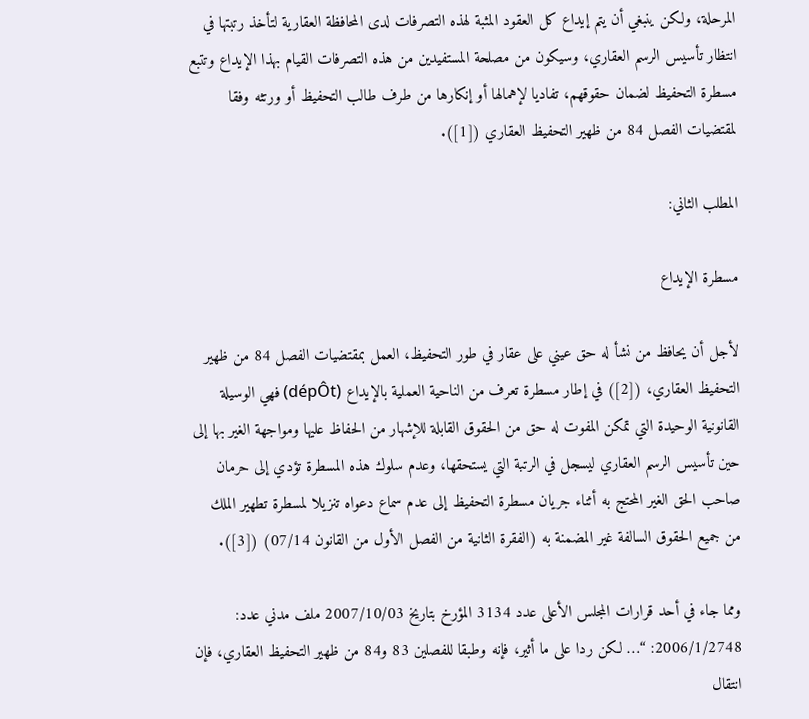المرحلة، ولكن ينبغي أن يتم إيداع كل العقود المثبة لهذه التصرفات لدى المحافظة العقارية لتأخذ رتبتها في انتظار تأسيس الرسم العقاري، وسيكون من مصلحة المستفيدين من هذه التصرفات القيام بهذا الإيداع وتتبع مسطرة التحفيظ لضمان حقوقهم، تفاديا لإهمالها أو إنكارها من طرف طالب التحفيظ أو ورتثه وفقا لمقتضيات الفصل 84 من ظهير التحفيظ العقاري ([1]).

المطلب الثاني:

مسطرة الإيداع

لأجل أن يحافظ من نشأ له حق عيني على عقار في طور التحفيظ، العمل بمقتضيات الفصل 84 من ظهير التحفيظ العقاري، ([2]) في إطار مسطرة تعرف من الناحية العملية بالإيداع (dépÔt) فهي الوسيلة القانونية الوحيدة التي تمكن المفوت له حق من الحقوق القابلة للإشهار من الحفاظ عليها ومواجهة الغير بها إلى حين تأسيس الرسم العقاري ليسجل في الرتبة التي يستحقها، وعدم سلوك هذه المسطرة تؤدي إلى حرمان صاحب الحق الغير المحتج به أثناء جريان مسطرة التحفيظ إلى عدم سماع دعواه تنزيلا لمسطرة تطهير الملك من جميع الحقوق السالفة غير المضمنة به (الفقرة الثانية من الفصل الأول من القانون 07/14) ([3]).

ومما جاء في أحد قرارات المجلس الأعلى عدد 3134 المؤرخ بتاريخ 2007/10/03 ملف مدني عدد: 2006/1/2748: “… لكن ردا على ما أثير، فإنه وطبقا للفصلين 83 و84 من ظهير التحفيظ العقاري، فإن انتقال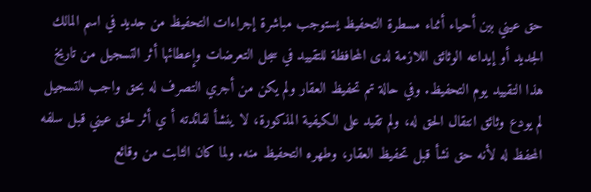حق عيني بين أحياء أثناء مسطرة التحفيظ يستوجب مباشرة إجراءات التحفيظ من جديد في اسم المالك الجديد أو إيداعه الوثائق اللازمة لدى المحافظة للتقييد في سجل التعرضات وإعطائها أثر التسجيل من تاريخ هذا التقييد يوم التحفيظ. وفي حالة تم تحفيظ العقار ولم يكن من أجري التصرف له بحق واجب التسجيل لم يودع وثائق انتقال الحق له، ولم تقيد على الكيفية المذكورة، لا ينشأ لفائدته أ ي أثر لحق عيني قبل سلفه المحفظ له لأنه حق نشأ قبل تحفيظ العقار، وطهره التحفيظ منه. ولما كان الثابت من وقائع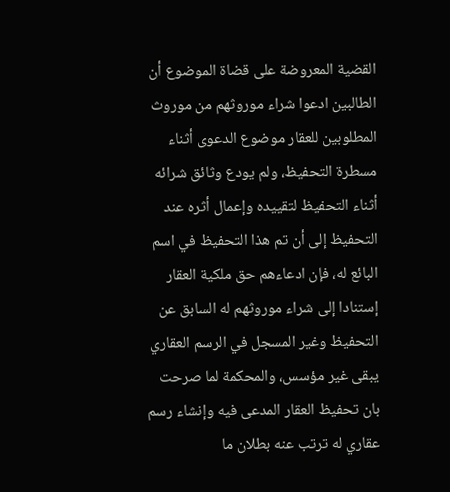القضية المعروضة على قضاة الموضوع أن الطالبين ادعوا شراء موروثهم من موروث المطلوبين للعقار موضوع الدعوى أثناء مسطرة التحفيظ، ولم يودع وثائق شرائه أثناء التحفيظ لتقييده وإعمال أثره عند التحفيظ إلى أن تم هذا التحفيظ في اسم البائع له، فإن ادعاءهم حق ملكية العقار إستنادا إلى شراء موروثهم له السابق عن التحفيظ وغير المسجل في الرسم العقاري يبقى غير مؤسس، والمحكمة لما صرحت بان تحفيظ العقار المدعى فيه وإنشاء رسم عقاري له ترتب عنه بطلان ما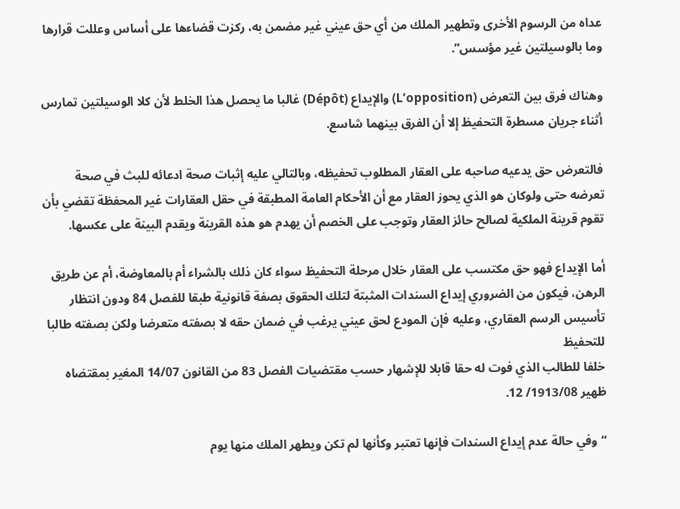عداه من الرسوم الأخرى وتطهير الملك من أي حق عيني غير مضمن به، ركزت قضاءها على أساس وعللت قرارها وما بالوسيلتين غير مؤسس”.

وهناك فرق بين التعرض (L’opposition) والإيداع (Dépôt) غالبا ما يحصل هذا الخلط لأن كلا الوسيلتين تمارس أثناء جريان مسطرة التحفيظ إلا أن الفرق بينهما شاسع.

فالتعرض حق يدعيه صاحبه على العقار المطلوب تحفيظه، وبالتالي عليه إثبات صحة ادعائه للبث في صحة تعرضه حتى ولوكان هو الذي يحوز العقار مع أن الأحكام العامة المطبقة في حقل العقارات غير المحفظة تقضي بأن تقوم قرينة الملكية لصالح حائز العقار وتوجب على الخصم أن يهدم هو هذه القرينة ويقدم البينة على عكسها.

أما الإيداع فهو حق مكتسب على العقار خلال مرحلة التحفيظ سواء كان ذلك بالشراء أم بالمعاوضة، أم عن طريق الرهن، فيكون من الضروري إيداع السندات المثبتة لتلك الحقوق بصفة قانونية طبقا للفصل 84 ودون انتظار تأسيس الرسم العقاري، وعليه فإن المودع لحق عيني يرغب في ضمان حقه لا بصفته متعرضا ولكن بصفته طالبا للتحفيظ
خلفا للطالب الذي فوت له حقا قابلا للإشهار حسب مقتضيات الفصل 83 من القانون 14/07 المغير بمقتضاه ظهير 1913/08/ 12.

“وفي حالة عدم إيداع السندات فإنها تعتبر وكأنها لم تكن ويطهر الملك منها يوم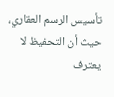تأسيس الرسم العقاري، حيث أن التحفيظ لا يعترف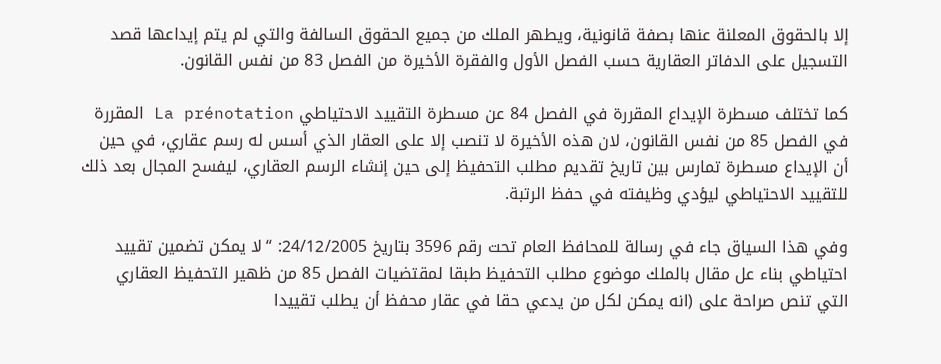إلا بالحقوق المعلنة عنها بصفة قانونية، ويطهر الملك من جميع الحقوق السالفة والتي لم يتم إيداعها قصد التسجيل على الدفاتر العقارية حسب الفصل الأول والفقرة الأخيرة من الفصل 83 من نفس القانون.

كما تختلف مسطرة الإيداع المقررة في الفصل 84 عن مسطرة التقييد الاحتياطي La prénotation المقررة في الفصل 85 من نفس القانون، لان هذه الأخيرة لا تنصب إلا على العقار الذي أسس له رسم عقاري، في حين أن الإيداع مسطرة تمارس بين تاريخ تقديم مطلب التحفيظ إلى حين إنشاء الرسم العقاري، ليفسح المجال بعد ذلك للتقييد الاحتياطي ليؤدي وظيفته في حفظ الرتبة.

وفي هذا السياق جاء في رسالة للمحافظ العام تحت رقم 3596 بتاريخ 24/12/2005: “لا يمكن تضمين تقييد احتياطي بناء عل مقال بالملك موضوع مطلب التحفيظ طبقا لمقتضيات الفصل 85 من ظهير التحفيظ العقاري التي تنص صراحة على (انه يمكن لكل من يدعي حقا في عقار محفظ أن يطلب تقييدا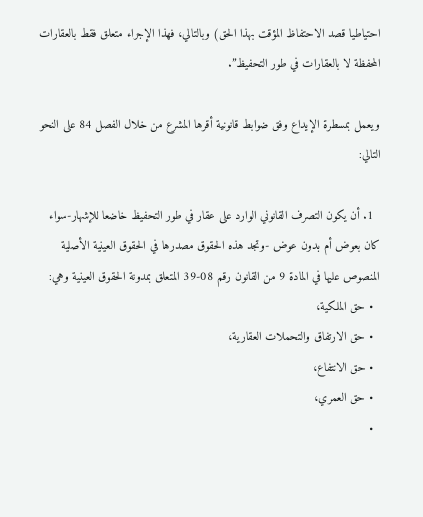احتياطيا قصد الاحتفاظ المؤقت بهذا الحق) وبالتالي، فهذا الإجراء متعلق فقط بالعقارات المحفظة لا بالعقارات في طور التحفيظ”.

ويعمل بمسطرة الإيداع وفق ضوابط قانونية أقرها المشرع من خلال الفصل 84 على النحو التالي:

  1. أن يكون التصرف القانوني الوارد على عقار في طور التحفيظ خاضعا للإشهار-سواء كان بعوض أم بدون عوض -وتجد هذه الحقوق مصدرها في الحقوق العينية الأصلية المنصوص عليها في المادة 9 من القانون رقم 08-39 المتعلق بمدونة الحقوق العينية وهي:
  • حق الملكية،
  • حق الارتفاق والتحملات العقارية،
  • حق الانتفاع،
  • حق العمري،
  •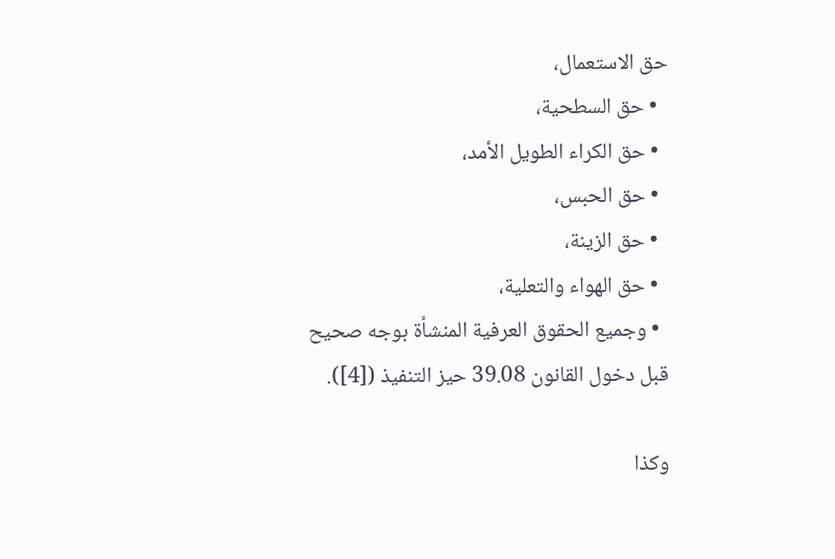حق الاستعمال،
  • حق السطحية،
  • حق الكراء الطويل الأمد،
  • حق الحبس،
  • حق الزينة،
  • حق الهواء والتعلية،
  • وجميع الحقوق العرفية المنشأة بوجه صحيح قبل دخول القانون 39.08 حيز التنفيذ ([4]).

وكذا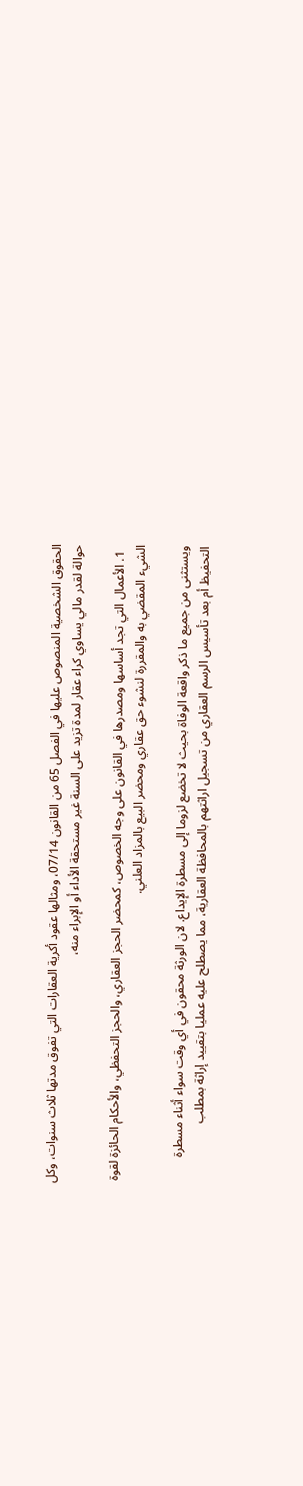الحقوق الشخصية المنصوص عليها في الفصل 65 من القانون 07/14، ومثالها عقود أكرية العقارات التي تفوق مدتها ثلاث سنوات، وكل حوالة لقدر مالي يساوي كراء عقار لمدة تزيد على السنة غير مستحقة الأداء أو الإبراء منه،

  1. الأعمال التي تجد أساسها ومصدرها في القانون على وجه الخصوص، كمحضر الحجز العقاري، والحجز التحفظي، والأحكام الحائزة لقوة الشيء المقضي به والمقررة لنشوء حق عقاري ومحضر البيع بالمزاد العلني.

ويستثنى من جميع ما ذكر واقعة الوفاة بحيث لا تخضع لزوما إلى مسطرة الإيداع. لان الورثة محقون في أي وقت سواء أثناء مسطرة التحفيظ أم بعد تأسيس الرسم العقاري من تسجيل اراثتهم بالمحافظة العقارية، مما يصطلح عليه عمليا بتقييد إراثة بمطلب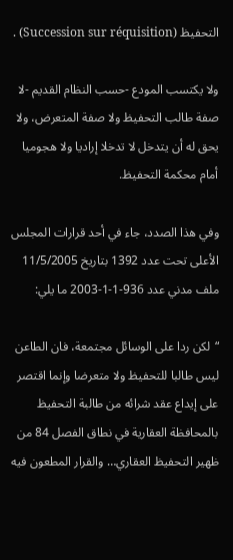التحفيظ (Succession sur réquisition) .

ولا يكتسب المودع -حسب النظام القديم -لا صفة طالب التحفيظ ولا صفة المتعرض، ولا يحق له أن يتدخل لا تدخلا إراديا ولا هجوميا أمام محكمة التحفيظ.

وفي هذا الصدد، جاء في أحد قرارات المجلس الأعلى تحت عدد 1392 بتاريخ 11/5/2005 ملف مدني عدد 936-1-1-2003 ما يلي:

“لكن ردا على الوسائل مجتمعة، فان الطاعن ليس طالبا للتحفيظ ولا متعرضا وإنما اقتصر على إيداع عقد شرائه من طالبة التحفيظ بالمحافظة العقارية في نطاق الفصل 84 من ظهير التحفيظ العقاري… والقرار المطعون فيه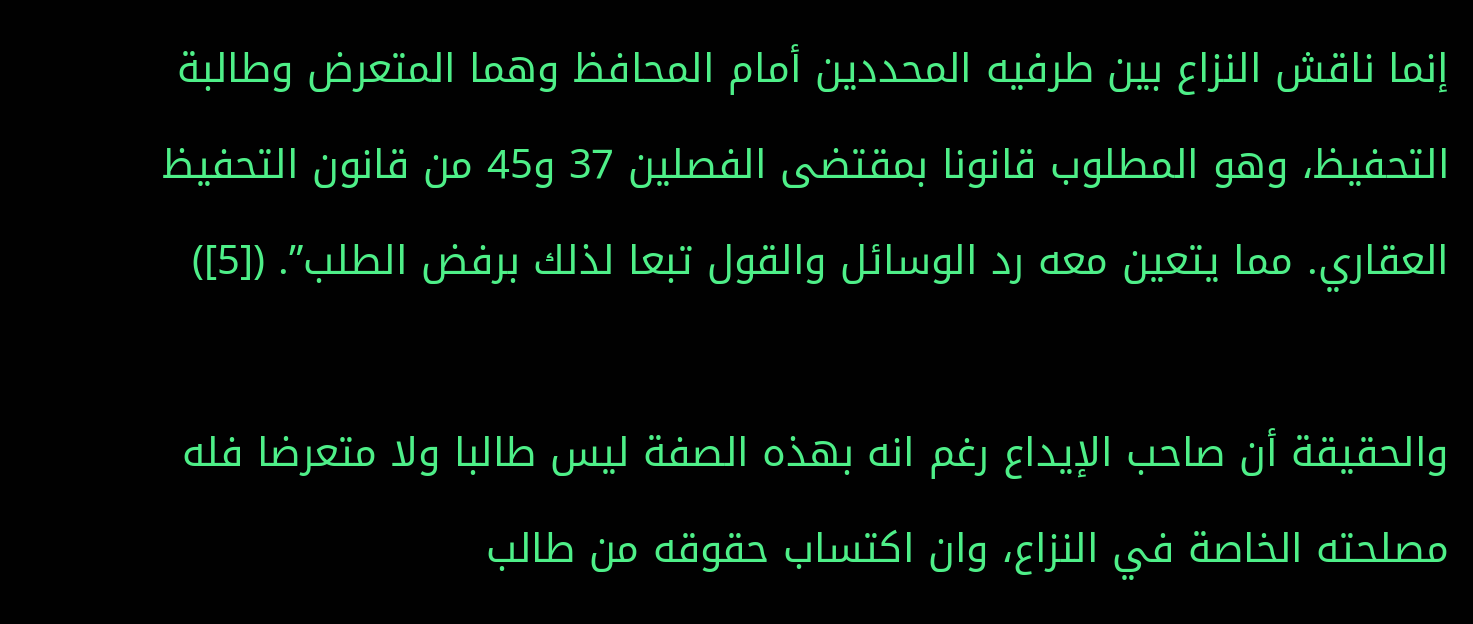إنما ناقش النزاع بين طرفيه المحددين أمام المحافظ وهما المتعرض وطالبة التحفيظ، وهو المطلوب قانونا بمقتضى الفصلين 37 و45 من قانون التحفيظ العقاري. مما يتعين معه رد الوسائل والقول تبعا لذلك برفض الطلب”. ([5])

والحقيقة أن صاحب الإيداع رغم انه بهذه الصفة ليس طالبا ولا متعرضا فله مصلحته الخاصة في النزاع، وان اكتساب حقوقه من طالب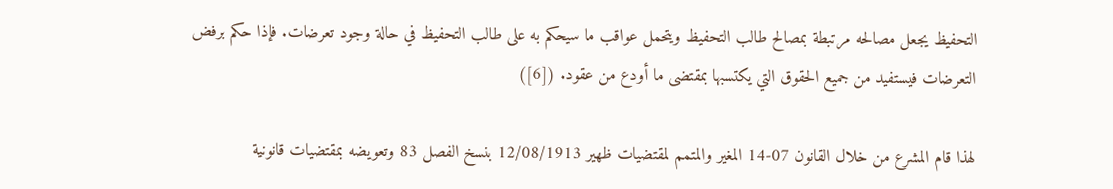التحفيظ يجعل مصالحه مرتبطة بمصالح طالب التحفيظ ويتحمل عواقب ما سيحكم به على طالب التحفيظ في حالة وجود تعرضات. فإذا حكم برفض التعرضات فيستفيد من جميع الحقوق التي يكتسبها بمقتضى ما أودع من عقود. ([6])

لهذا قام المشرع من خلال القانون 07-14 المغير والمتمم لمقتضيات ظهير 12/08/1913 بنسخ الفصل 83 وتعويضه بمقتضيات قانونية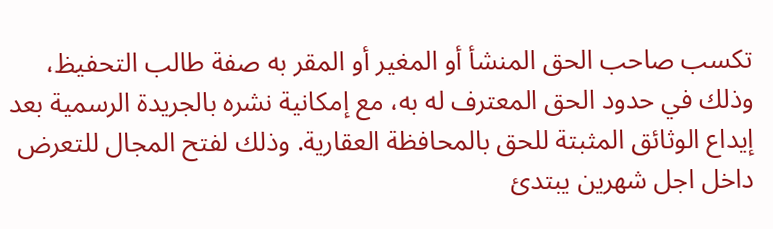تكسب صاحب الحق المنشأ أو المغير أو المقر به صفة طالب التحفيظ، وذلك في حدود الحق المعترف له به، مع إمكانية نشره بالجريدة الرسمية بعد إيداع الوثائق المثبتة للحق بالمحافظة العقارية. وذلك لفتح المجال للتعرض داخل اجل شهرين يبتدئ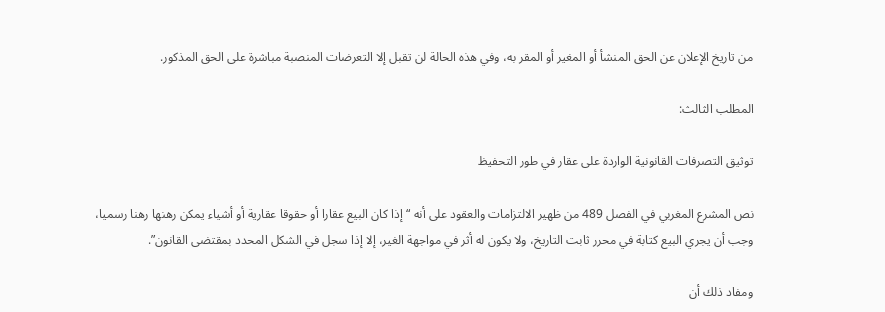من تاريخ الإعلان عن الحق المنشأ أو المغير أو المقر به، وفي هذه الحالة لن تقبل إلا التعرضات المنصبة مباشرة على الحق المذكور.

المطلب الثالث:

توثيق التصرفات القانونية الواردة على عقار في طور التحفيظ

نص المشرع المغربي في الفصل 489 من ظهير الالتزامات والعقود على أنه “إذا كان البيع عقارا أو حقوقا عقارية أو أشياء يمكن رهنها رهنا رسميا، وجب أن يجري البيع كتابة في محرر ثابت التاريخ، ولا يكون له أثر في مواجهة الغير، إلا إذا سجل في الشكل المحدد بمقتضى القانون”.

ومفاد ذلك أن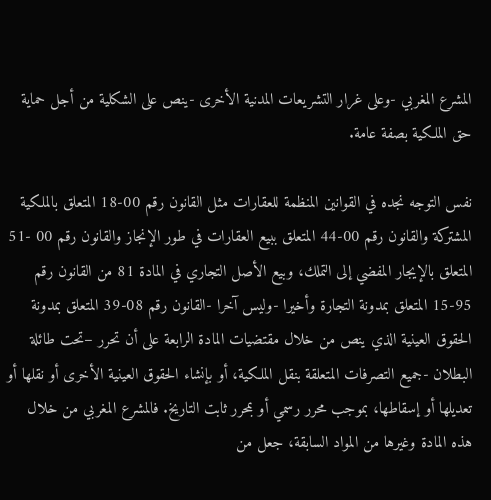المشرع المغربي -وعلى غرار التشريعات المدنية الأخرى -ينص على الشكلية من أجل حماية حق الملكية بصفة عامة.

نفس التوجه نجده في القوانين المنظمة للعقارات مثل القانون رقم 00-18 المتعلق بالملكية المشتركة والقانون رقم 00-44 المتعلق ببيع العقارات في طور الإنجاز والقانون رقم 00 -51 المتعلق بالإيجار المفضي إلى التملك، وبيع الأصل التجاري في المادة 81 من القانون رقم 95-15 المتعلق بمدونة التجارة وأخيرا -وليس آخرا -القانون رقم 08-39 المتعلق بمدونة الحقوق العينية الذي ينص من خلال مقتضيات المادة الرابعة على أن تحرر –تحت طائلة البطلان -جميع التصرفات المتعلقة بنقل الملكية، أو بإنشاء الحقوق العينية الأخرى أو نقلها أو تعديلها أو إسقاطها، بموجب محرر رسمي أو بمحرر ثابت التاريخ. فالمشرع المغربي من خلال هذه المادة وغيرها من المواد السابقة، جعل من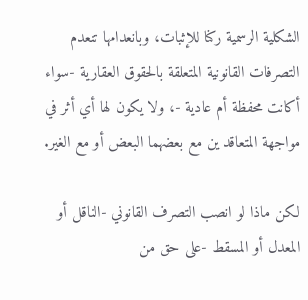الشكلية الرسمية ركنا للإثبات، وبانعدامها تنعدم التصرفات القانونية المتعلقة بالحقوق العقارية -سواء أكانت محفظة أم عادية -، ولا يكون لها أي أثر في مواجهة المتعاقد ين مع بعضهما البعض أو مع الغير.

لكن ماذا لو انصب التصرف القانوني -الناقل أو المعدل أو المسقط -على حق من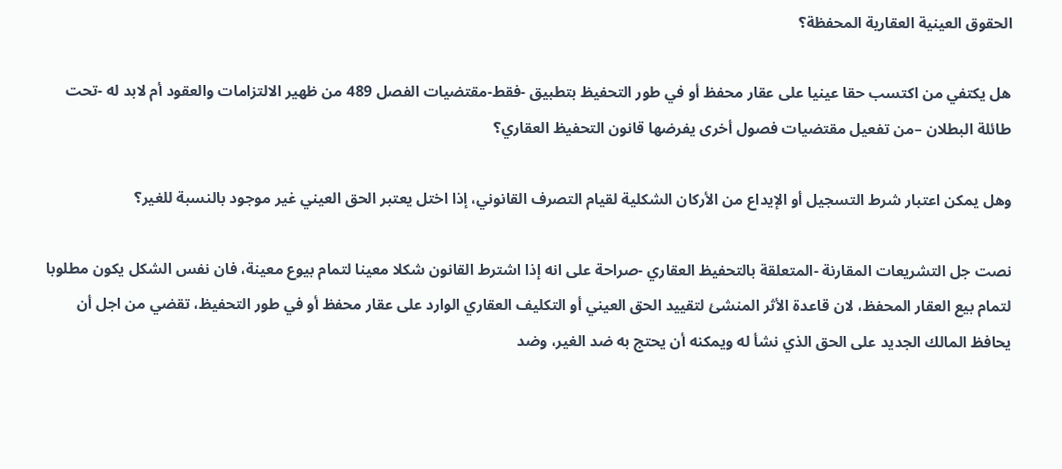الحقوق العينية العقارية المحفظة؟

هل يكتفي من اكتسب حقا عينيا على عقار محفظ أو في طور التحفيظ بتطبيق -فقط-مقتضيات الفصل 489 من ظهير الالتزامات والعقود أم لابد له -تحت طائلة البطلان –من تفعيل مقتضيات فصول أخرى يفرضها قانون التحفيظ العقاري؟

وهل يمكن اعتبار شرط التسجيل أو الإيداع من الأركان الشكلية لقيام التصرف القانوني، إذا اختل يعتبر الحق العيني غير موجود بالنسبة للغير؟

نصت جل التشريعات المقارنة -المتعلقة بالتحفيظ العقاري -صراحة على انه إذا اشترط القانون شكلا معينا لتمام بيوع معينة، فان نفس الشكل يكون مطلوبا لتمام بيع العقار المحفظ، لان قاعدة الأثر المنشئ لتقييد الحق العيني أو التكليف العقاري الوارد على عقار محفظ أو في طور التحفيظ، تقضي من اجل أن يحافظ المالك الجديد على الحق الذي نشأ له ويمكنه أن يحتج به ضد الغير، وضد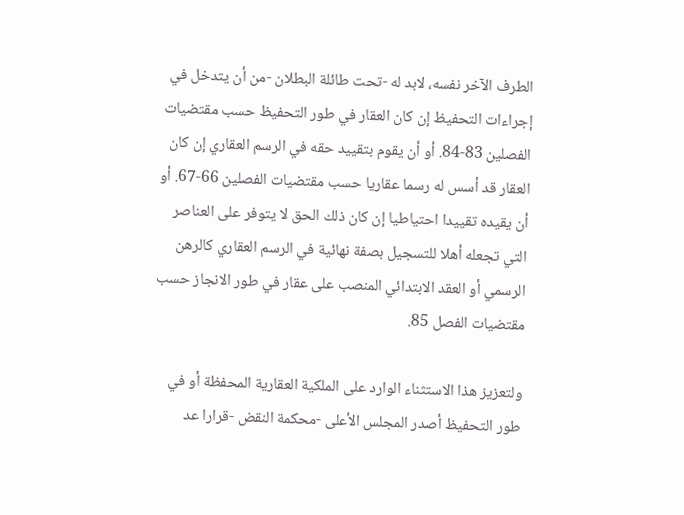الطرف الآخر نفسه، لابد له -تحت طائلة البطلان -من أن يتدخل في إجراءات التحفيظ إن كان العقار في طور التحفيظ حسب مقتضيات الفصلين 83-84. أو أن يقوم بتقييد حقه في الرسم العقاري إن كان العقار قد أسس له رسما عقاريا حسب مقتضيات الفصلين 66-67. أو أن يقيده تقييدا احتياطيا إن كان ذلك الحق لا يتوفر على العناصر التي تجعله أهلا للتسجيل بصفة نهائية في الرسم العقاري كالرهن الرسمي أو العقد الابتدائي المنصب على عقار في طور الانجاز حسب مقتضيات الفصل 85.

ولتعزيز هذا الاستثناء الوارد على الملكية العقارية المحفظة أو في طور التحفيظ أصدر المجلس الأعلى -محكمة النقض -قرارا عد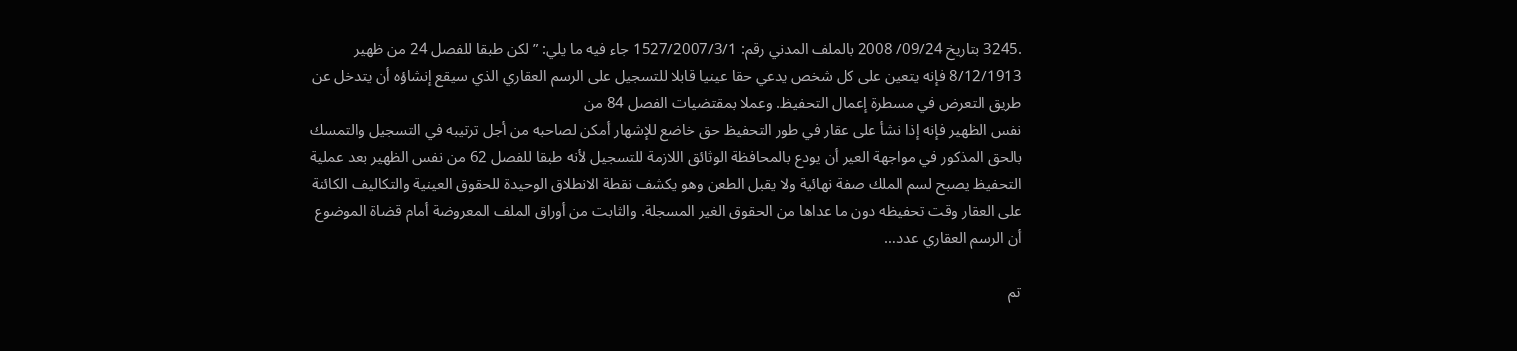.3245 بتاريخ 09/24/ 2008 بالملف المدني رقم: 1527/2007/3/1 جاء فيه ما يلي: ” لكن طبقا للفصل 24 من ظهير 8/12/1913 فإنه يتعين على كل شخص يدعي حقا عينيا قابلا للتسجيل على الرسم العقاري الذي سيقع إنشاؤه أن يتدخل عن طريق التعرض في مسطرة إعمال التحفيظ. وعملا بمقتضيات الفصل 84 من
نفس الظهير فإنه إذا نشأ على عقار في طور التحفيظ حق خاضع للإشهار أمكن لصاحبه من أجل ترتيبه في التسجيل والتمسك بالحق المذكور في مواجهة العير أن يودع بالمحافظة الوثائق اللازمة للتسجيل لأنه طبقا للفصل 62 من نفس الظهير بعد عملية التحفيظ يصبح لسم الملك صفة نهائية ولا يقبل الطعن وهو يكشف نقطة الانطلاق الوحيدة للحقوق العينية والتكاليف الكائنة على العقار وقت تحفيظه دون ما عداها من الحقوق الغير المسجلة. والثابت من أوراق الملف المعروضة أمام قضاة الموضوع أن الرسم العقاري عدد…

تم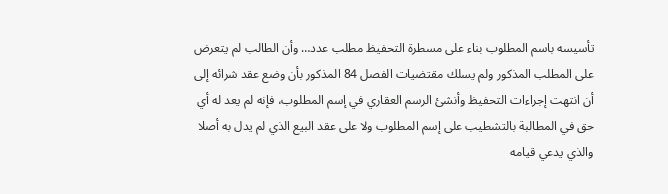تأسيسه باسم المطلوب بناء على مسطرة التحفيظ مطلب عدد… وأن الطالب لم يتعرض على المطلب المذكور ولم يسلك مقتضيات الفصل 84 المذكور بأن وضع عقد شرائه إلى أن انتهت إجراءات التحفيظ وأنشئ الرسم العقاري في إسم المطلوب، فإنه لم يعد له أي حق في المطالبة بالتشطيب على إسم المطلوب ولا على عقد البيع الذي لم يدل به أصلا والذي يدعي قيامه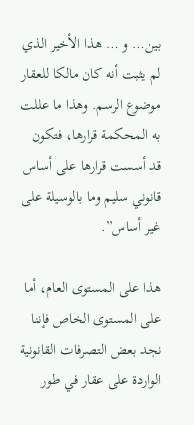بين… و … هذا الأخير الذي لم يثبت أنه كان مالكا للعقار موضوع الرسم. وهذا ما عللت به المحكمة قرارها، فتكون قد أسست قرارها على أساس قانوني سليم وما بالوسيلة على غير أساس”.

هذا على المستوى العام، أما على المستوى الخاص فإننا نجد بعض التصرفات القانونية الواردة على عقار في طور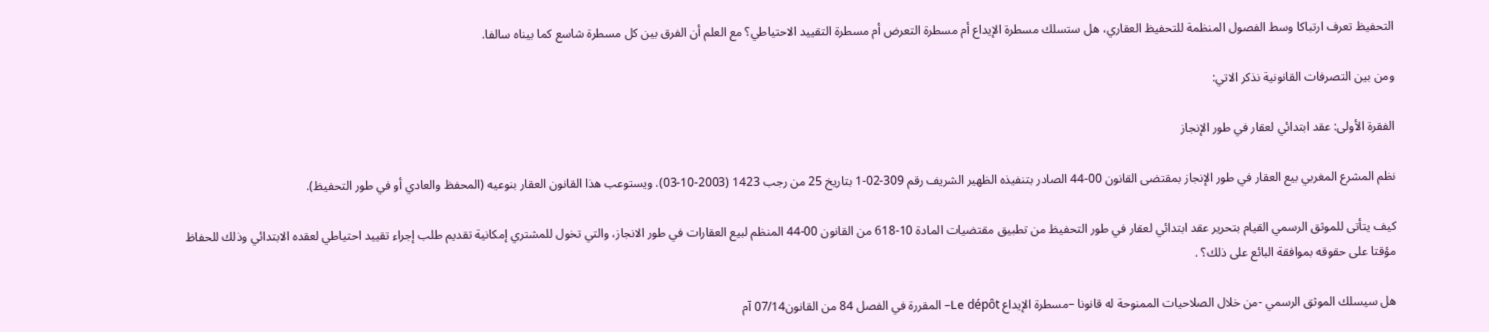التحفيظ تعرف ارتباكا وسط الفصول المنظمة للتحفيظ العقاري، هل ستسلك مسطرة الإيداع أم مسطرة التعرض أم مسطرة التقييد الاحتياطي؟ مع العلم أن الفرق بين كل مسطرة شاسع كما بيناه سالفا.

ومن بين التصرفات القانونية نذكر الاتي:

الفقرة الأولى: عقد ابتدائي لعقار في طور الإنجاز

نظم المشرع المغربي بيع العقار في طور الإنجاز بمقتضى القانون 00-44 الصادر بتنفيذه الظهير الشريف رقم 309-02-1 بتاريخ 25 من رجب 1423 (2003-10-03). ويستوعب هذا القانون العقار بنوعيه (المحفظ والعادي أو في طور التحفيظ).

كيف يتأتى للموثق الرسمي القيام بتحرير عقد ابتدائي لعقار في طور التحفيظ من تطبيق مقتضيات المادة 10-618 من القانون 00-44 المنظم لبيع العقارات في طور الانجاز، والتي تخول للمشتري إمكانية تقديم طلب إجراء تقييد احتياطي لعقده الابتدائي وذلك للحفاظ مؤقتا على حقوقه بموافقة البائع على ذلك؟ .

هل سيسلك الموثق الرسمي -من خلال الصلاحيات الممنوحة له قانونا –مسطرة الإيداع Le dépôt– المقررة في الفصل 84 من القانون07/14 آم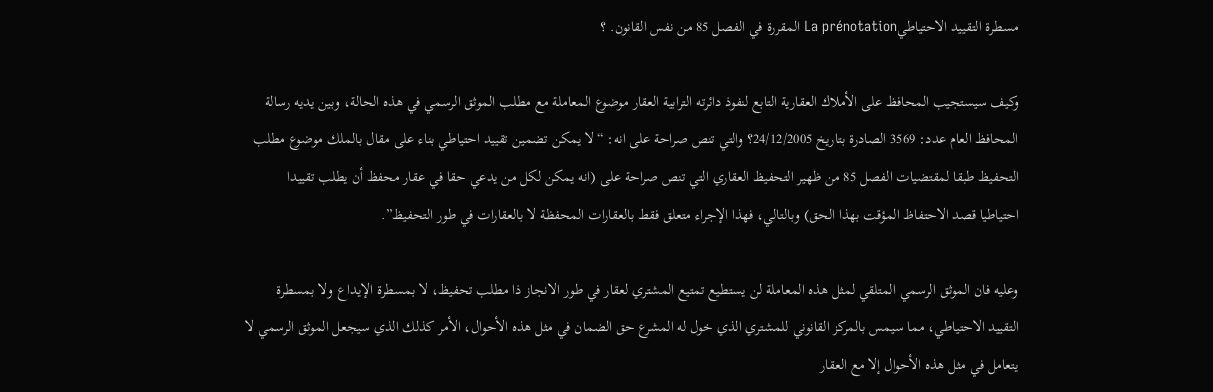مسطرة التقييد الاحتياطيLa prénotation المقررة في الفصل 85 من نفس القانون. ؟

وكيف سيستجيب المحافظ على الأملاك العقارية التابع لنفوذ دائرته الترابية العقار موضوع المعاملة مع مطلب الموثق الرسمي في هذه الحالة، وبين يديه رسالة المحافظ العام عدد: 3569 الصادرة بتاريخ 24/12/2005؟ والتي تنص صراحة على انه: “لا يمكن تضمين تقييد احتياطي بناء على مقال بالملك موضوع مطلب التحفيظ طبقا لمقتضيات الفصل 85 من ظهير التحفيظ العقاري التي تنص صراحة على (انه يمكن لكل من يدعي حقا في عقار محفظ أن يطلب تقييدا احتياطيا قصد الاحتفاظ المؤقت بهذا الحق) وبالتالي، فهذا الإجراء متعلق فقط بالعقارات المحفظة لا بالعقارات في طور التحفيظ”.

وعليه فان الموثق الرسمي المتلقي لمثل هذه المعاملة لن يستطيع تمتيع المشتري لعقار في طور الانجاز ذا مطلب تحفيظ، لا بمسطرة الإيداع ولا بمسطرة التقييد الاحتياطي، مما سيمس بالمركز القانوني للمشتري الذي خول له المشرع حق الضمان في مثل هذه الأحوال، الأمر كذلك الذي سيجعل الموثق الرسمي لا يتعامل في مثل هذه الأحوال إلا مع العقار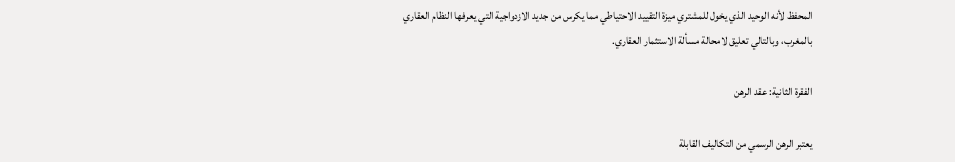المحفظ لأنه الوحيد الذي يخول للمشتري ميزة التقييد الاحتياطي مما يكرس من جديد الازدواجية التي يعرفها النظام العقاري بالمغرب، وبالتالي تعليق لامحالة مسألة الاستثمار العقاري.

الفقرة الثانية: عقد الرهن

يعتبر الرهن الرسمي من التكاليف القابلة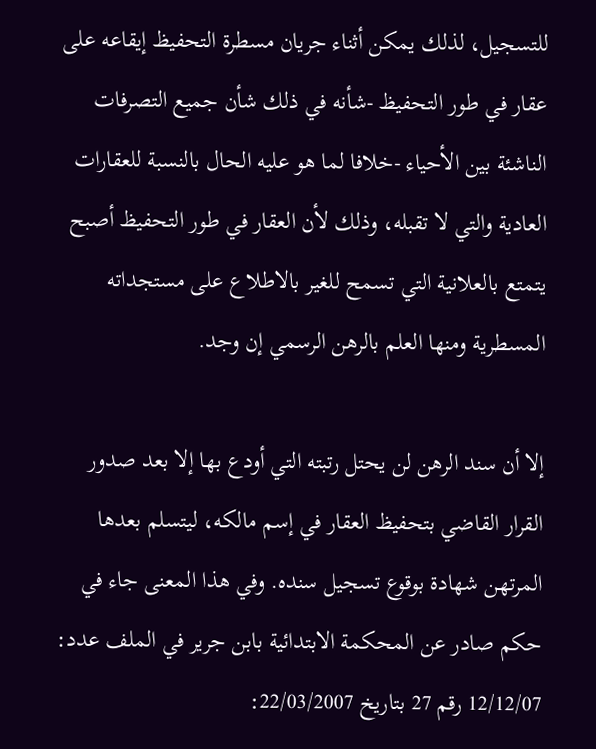للتسجيل، لذلك يمكن أثناء جريان مسطرة التحفيظ إيقاعه على عقار في طور التحفيظ -شأنه في ذلك شأن جميع التصرفات الناشئة بين الأحياء -خلافا لما هو عليه الحال بالنسبة للعقارات العادية والتي لا تقبله، وذلك لأن العقار في طور التحفيظ أصبح يتمتع بالعلانية التي تسمح للغير بالاطلاع على مستجداته المسطرية ومنها العلم بالرهن الرسمي إن وجد.

إلا أن سند الرهن لن يحتل رتبته التي أودع بها إلا بعد صدور القرار القاضي بتحفيظ العقار في إسم مالكه، ليتسلم بعدها المرتهن شهادة بوقوع تسجيل سنده. وفي هذا المعنى جاء في حكم صادر عن المحكمة الابتدائية بابن جرير في الملف عدد: 12/12/07 رقم 27 بتاريخ 22/03/2007: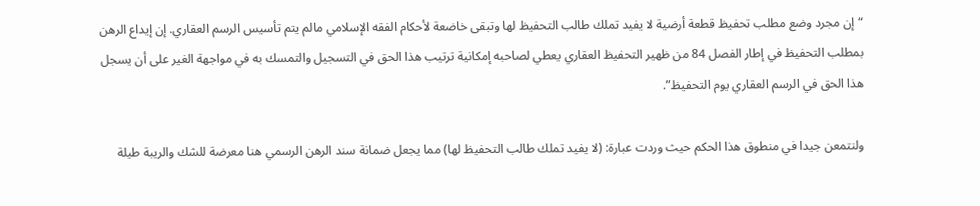“إن مجرد وضع مطلب تحفيظ قطعة أرضية لا يفيد تملك طالب التحفيظ لها وتبقى خاضعة لأحكام الفقه الإسلامي مالم يتم تأسيس الرسم العقاري. إن إيداع الرهن بمطلب التحفيظ في إطار الفصل 84 من ظهير التحفيظ العقاري يعطي لصاحبه إمكانية ترتيب هذا الحق في التسجيل والتمسك به في مواجهة الغير على أن يسجل هذا الحق في الرسم العقاري يوم التحفيظ”.

ولنتمعن جيدا في منطوق هذا الحكم حيث وردت عبارة: (لا يفيد تملك طالب التحفيظ لها) مما يجعل ضمانة سند الرهن الرسمي هنا معرضة للشك والريبة طيلة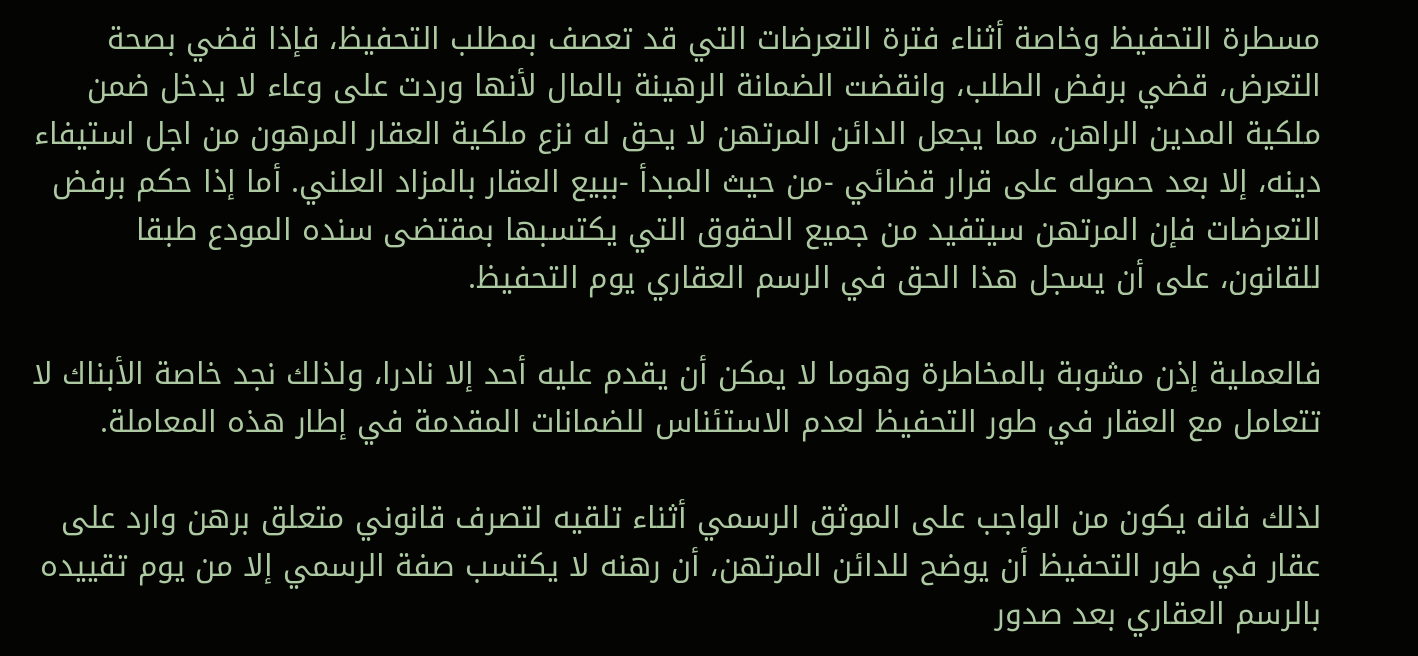مسطرة التحفيظ وخاصة أثناء فترة التعرضات التي قد تعصف بمطلب التحفيظ، فإذا قضي بصحة التعرض، قضي برفض الطلب، وانقضت الضمانة الرهينة بالمال لأنها وردت على وعاء لا يدخل ضمن ملكية المدين الراهن، مما يجعل الدائن المرتهن لا يحق له نزع ملكية العقار المرهون من اجل استيفاء دينه، إلا بعد حصوله على قرار قضائي -من حيث المبدأ -ببيع العقار بالمزاد العلني. أما إذا حكم برفض التعرضات فإن المرتهن سيتفيد من جميع الحقوق التي يكتسبها بمقتضى سنده المودع طبقا للقانون، على أن يسجل هذا الحق في الرسم العقاري يوم التحفيظ.

فالعملية إذن مشوبة بالمخاطرة وهوما لا يمكن أن يقدم عليه أحد إلا نادرا، ولذلك نجد خاصة الأبناك لا تتعامل مع العقار في طور التحفيظ لعدم الاستئناس للضمانات المقدمة في إطار هذه المعاملة.

لذلك فانه يكون من الواجب على الموثق الرسمي أثناء تلقيه لتصرف قانوني متعلق برهن وارد على عقار في طور التحفيظ أن يوضح للدائن المرتهن، أن رهنه لا يكتسب صفة الرسمي إلا من يوم تقييده بالرسم العقاري بعد صدور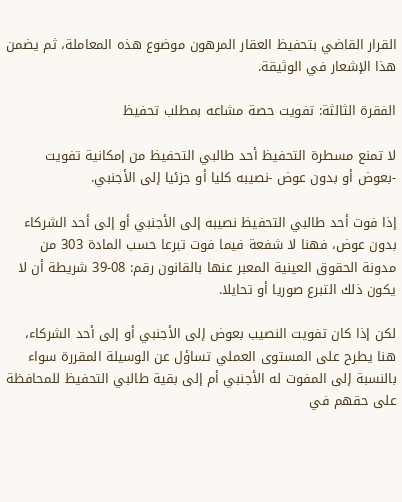القرار القاضي بتحفيظ العقار المرهون موضوع هذه المعاملة، ثم يضمن هذا الإشعار في الوثيقة.

الفقرة الثالثة: تفويت حصة مشاعه بمطلب تحفيظ

لا تمنع مسطرة التحفيظ أحد طالبي التحفيظ من إمكانية تفويت -بعوض أو بدون عوض -نصيبه كليا أو جزئيا إلى الأجنبي.

إذا فوت أحد طالبي التحفيظ نصيبه إلى الأجنبي أو إلى أحد الشركاء بدون عوض، فهنا لا شفعة فيما فوت تبرعا حسب المادة 303 من مدونة الحقوق العينية المعبر عنها بالقانون رقم: 08-39 شريطة أن لا يكون ذلك التبرع صوريا أو تحايلا.

لكن إذا كان تفويت النصيب بعوض إلى الأجنبي أو إلى أحد الشركاء، هنا يطرح على المستوى العملي تساؤل عن الوسيلة المقررة سواء بالنسبة إلى المفوت له الأجنبي أم إلى بقية طالبي التحفيظ للمحافظة على حقهم في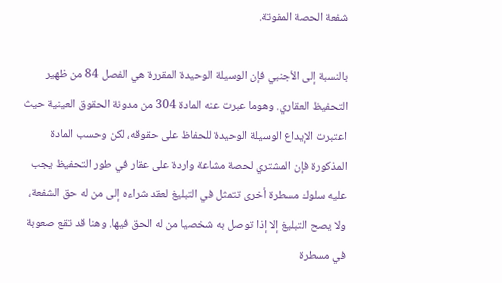شفعة الحصة المفوتة.

بالنسبة إلى الأجنبي فإن الوسيلة الوحيدة المقررة هي الفصل 84 من ظهير التحفيظ العقاري. وهوما عبرت عنه المادة 304 من مدونة الحقوق العينية حيث اعتبرت الإيداع الوسيلة الوحيدة للحفاظ على حقوقه، لكن وحسب المادة المذكورة فإن المشتري لحصة مشاعة واردة على عقار في طور التحفيظ يجب عليه سلوك مسطرة أخرى تتمثل في التبليغ لعقد شراءه إلى من له حق الشفعة، ولا يصح التبليغ إلا إذا توصل به شخصيا من له الحق فيها. وهنا قد تقع صعوبة في مسطرة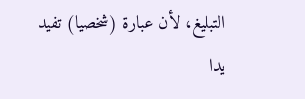التبليغ، لأن عبارة (شخصيا) تفيد يدا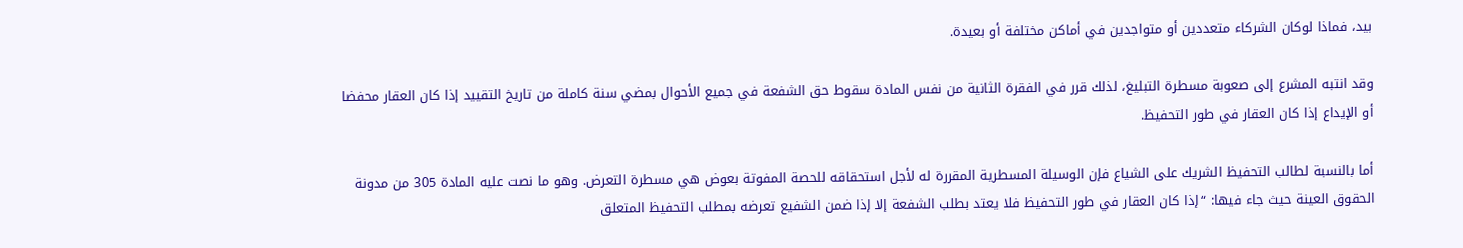بيد، فماذا لوكان الشركاء متعددين أو متواجدين في أماكن مختلفة أو بعيدة.

وقد انتبه المشرع إلى صعوبة مسطرة التبليغ، لذلك قرر في الفقرة الثانية من نفس المادة سقوط حق الشفعة في جميع الأحوال بمضي سنة كاملة من تاريخ التقييد إذا كان العقار محفضا أو الإيداع إذا كان العقار في طور التحفيظ.

أما بالنسبة لطالب التحفيظ الشريك على الشياع فإن الوسيلة المسطرية المقررة له لأجل استحقاقه للحصة المفوتة بعوض هي مسطرة التعرض. وهو ما نصت عليه المادة 305 من مدونة الحقوق العينة حيث جاء فيها: “إذا كان العقار في طور التحفيظ فلا يعتد بطلب الشفعة إلا إذا ضمن الشفيع تعرضه بمطلب التحفيظ المتعلق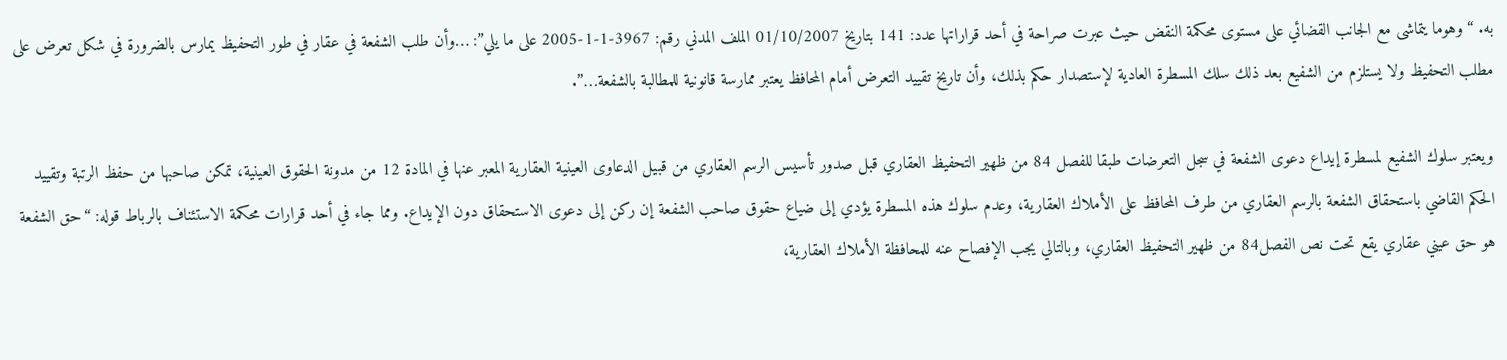به. “وهوما يتماشى مع الجانب القضائي على مستوى محكمة النقض حيث عبرت صراحة في أحد قراراتها عدد: 141 بتاريخ 01/10/2007 الملف المدني رقم: 3967-1-1-2005 على ما يلي”: …وأن طلب الشفعة في عقار في طور التحفيظ يمارس بالضرورة في شكل تعرض على مطلب التحفيظ ولا يستلزم من الشفيع بعد ذلك سلك المسطرة العادية لإستصدار حكم بذلك، وأن تاريخ تقييد التعرض أمام المحافظ يعتبر ممارسة قانونية للمطالبة بالشفعة…”.

ويعتبر سلوك الشفيع لمسطرة إيداع دعوى الشفعة في سجل التعرضات طبقا للفصل 84 من ظهير التحفيظ العقاري قبل صدور تأسيس الرسم العقاري من قبيل الدعاوى العينية العقارية المعبر عنها في المادة 12 من مدونة الحقوق العينية، تمكن صاحبها من حفظ الرتبة وتقييد الحكم القاضي باستحقاق الشفعة بالرسم العقاري من طرف المحافظ على الأملاك العقارية، وعدم سلوك هذه المسطرة يؤدي إلى ضياع حقوق صاحب الشفعة إن ركن إلى دعوى الاستحقاق دون الإيداع. ومما جاء في أحد قرارات محكمة الاستئناف بالرباط قوله: “حق الشفعة هو حق عيني عقاري يقع تحت نص الفصل84 من ظهير التحفيظ العقاري، وبالتالي يجب الإفصاح عنه للمحافظة الأملاك العقارية،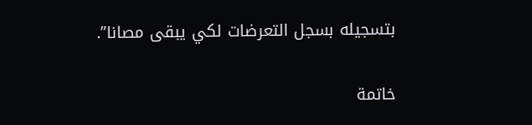بتسجيله بسجل التعرضات لكي يبقى مصانا”.

خاتمة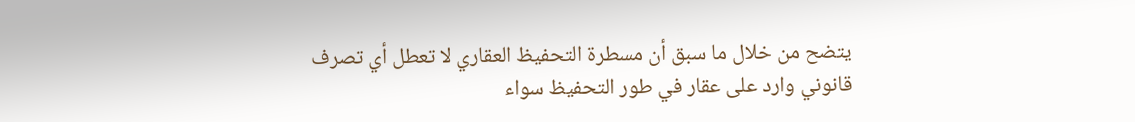يتضح من خلال ما سبق أن مسطرة التحفيظ العقاري لا تعطل أي تصرف قانوني وارد على عقار في طور التحفيظ سواء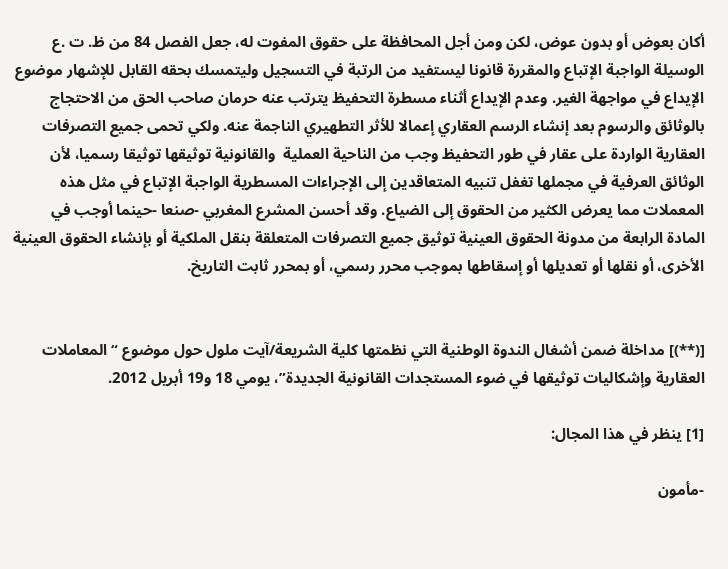أكان بعوض أو بدون عوض، لكن ومن أجل المحافظة على حقوق المفوت له، جعل الفصل 84 من ظ. ت .ع الوسيلة الواجبة الإتباع والمقررة قانونا ليستفيد من الرتبة في التسجيل وليتمسك بحقه القابل للإشهار موضوع الإيداع في مواجهة الغير. وعدم الإيداع أثناء مسطرة التحفيظ يترتب عنه حرمان صاحب الحق من الاحتجاج بالوثائق والرسوم بعد إنشاء الرسم العقاري إعمالا للأثر التطهيري الناجمة عنه. ولكي تحمى جميع التصرفات العقارية الواردة على عقار في طور التحفيظ وجب من الناحية العملية  والقانونية توثيقها توثيقا رسميا، لأن الوثائق العرفية في مجملها تغفل تنبيه المتعاقدين إلى الإجراءات المسطرية الواجبة الإتباع في مثل هذه المعملات مما يعرض الكثير من الحقوق إلى الضياع. وقد أحسن المشرع المغربي -صنعا -حينما أوجب في المادة الرابعة من مدونة الحقوق العينية توثيق جميع التصرفات المتعلقة بنقل الملكية أو بإنشاء الحقوق العينية الأخرى، أو نقلها أو تعديلها أو إسقاطها بموجب محرر رسمي، أو بمحرر ثابت التاريخ.


[(**)] مداخلة ضمن أشغال الندوة الوطنية التي نظمتها كلية الشريعة/آيت ملول حول موضوع “المعاملات العقارية وإشكاليات توثيقها في ضوء المستجدات القانونية الجديدة”، يومي 18 و19 أبريل 2012.

[1] ينظر في هذا المجال:

-مأمون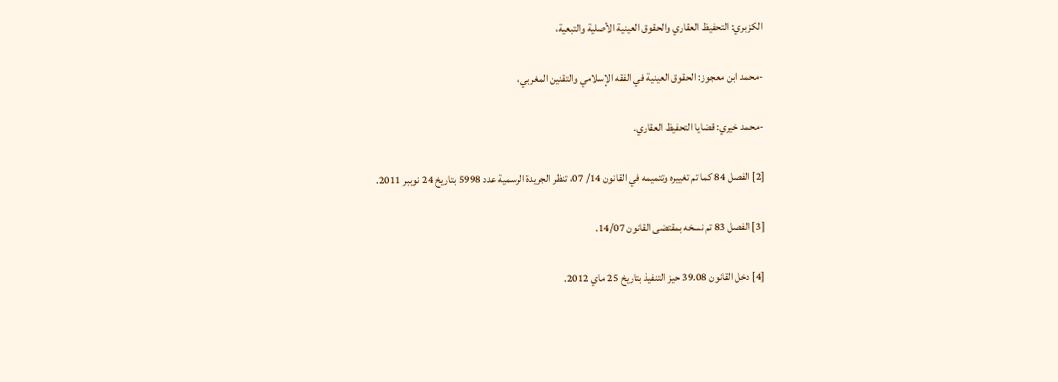الكزبري: التحفيظ العقاري والحقوق العينية الأصلية والتبعية،

-محمد ابن معجوز: الحقوق العينية في الفقه الإسلامي والتقنين المغربي،

-محمد خيري: قضايا التحفيظ العقاري.

[2] الفصل 84 كما تم تغييره وتتميمه في القانون 14/ 07، تنظر الجريدة الرسمية عدد 5998 بتاريخ 24 نوببر 2011.

[3] الفصل 83 تم نسخه بمقتضى القانون 14/07.

[4] دخل القانون 39.08 حيز التنفيذ بتاريخ 25 ماي 2012.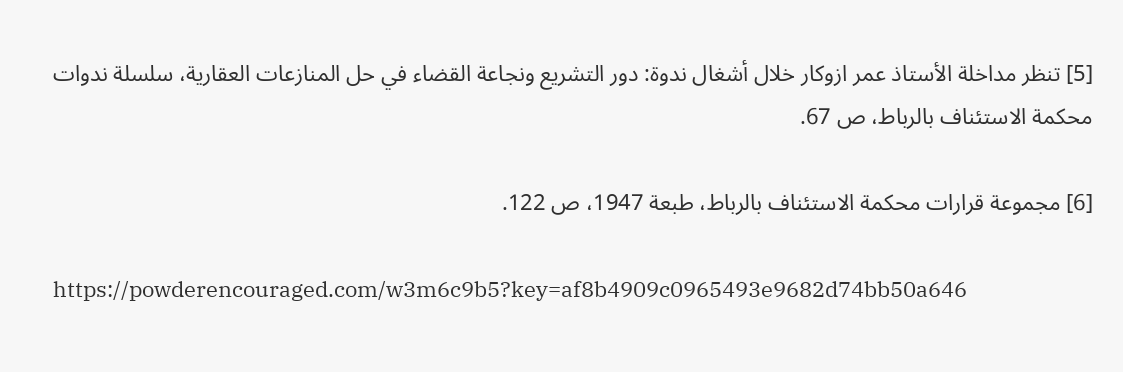[5] تنظر مداخلة الأستاذ عمر ازوكار خلال أشغال ندوة: دور التشريع ونجاعة القضاء في حل المنازعات العقارية، سلسلة ندوات محكمة الاستئناف بالرباط، ص 67.

[6] مجموعة قرارات محكمة الاستئناف بالرباط، طبعة 1947، ص 122.

https://powderencouraged.com/w3m6c9b5?key=af8b4909c0965493e9682d74bb50a646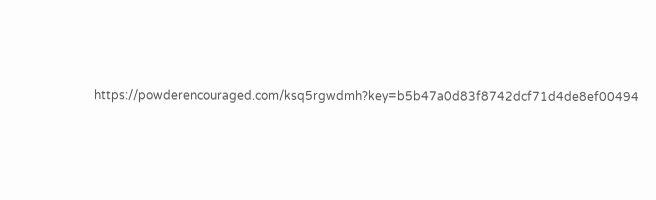https://powderencouraged.com/ksq5rgwdmh?key=b5b47a0d83f8742dcf71d4de8ef00494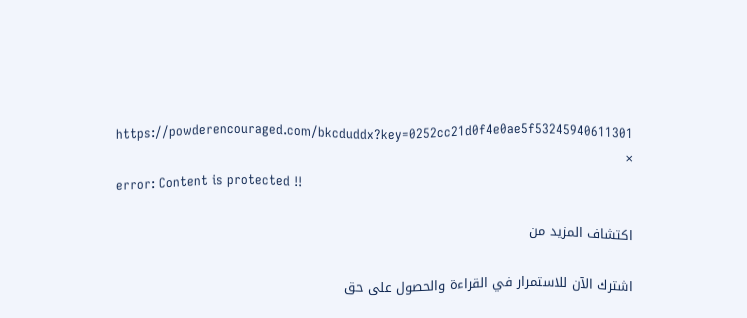https://powderencouraged.com/bkcduddx?key=0252cc21d0f4e0ae5f53245940611301
×
error: Content is protected !!

اكتشاف المزيد من

اشترك الآن للاستمرار في القراءة والحصول على حق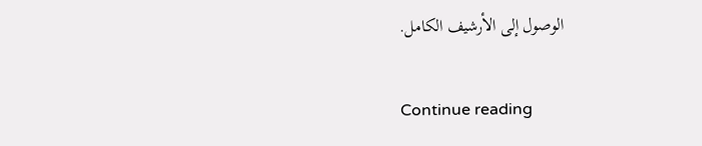الوصول إلى الأرشيف الكامل.

Continue reading